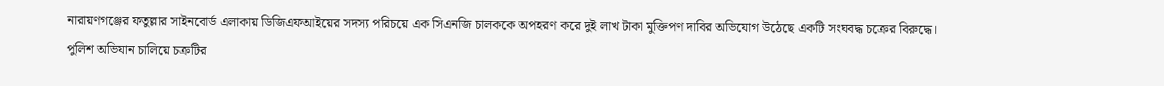নারায়ণগঞ্জের ফতুল্লার সাইনবোর্ড এলাকায় ডিজিএফআইয়ের সদস্য পরিচয়ে এক সিএনজি চালককে অপহরণ করে দুই লাখ টাকা মুক্তিপণ দাবির অভিযোগ উঠেছে একটি সংঘবদ্ধ চক্রের বিরুদ্ধে। পুলিশ অভিযান চালিয়ে চক্রটির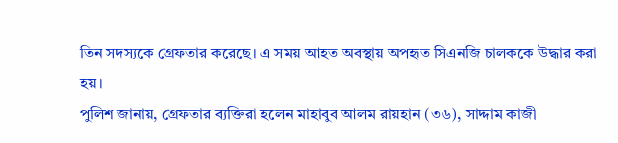তিন সদস্যকে গ্রেফতার করেছে। এ সময় আহত অবস্থায় অপহৃত সিএনজি চালককে উদ্ধার করা হয়।
পুলিশ জানায়, গ্রেফতার ব্যক্তিরা হলেন মাহাবুব আলম রায়হান (৩৬), সাদ্দাম কাজী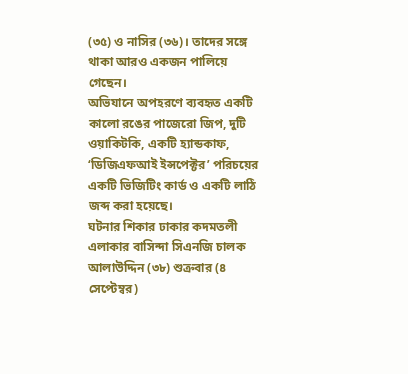(৩৫) ও নাসির (৩৬)। তাদের সঙ্গে থাকা আরও একজন পালিয়ে গেছেন।
অভিযানে অপহরণে ব্যবহৃত একটি কালো রঙের পাজেরো জিপ, দুটি ওয়াকিটকি, একটি হ্যান্ডকাফ, ‘ডিজিএফআই ইন্সপেক্টর’ পরিচয়ের একটি ভিজিটিং কার্ড ও একটি লাঠি জব্দ করা হয়েছে।
ঘটনার শিকার ঢাকার কদমতলী এলাকার বাসিন্দা সিএনজি চালক আলাউদ্দিন (৩৮) শুক্রবার (৪ সেপ্টেম্বর)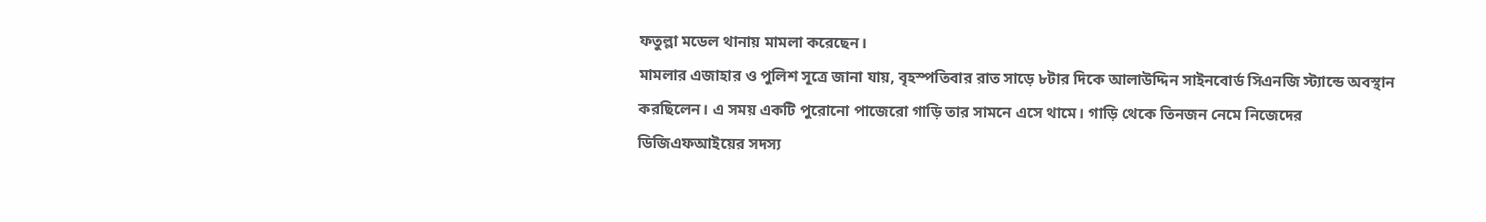ফতুল্লা মডেল থানায় মামলা করেছেন।
মামলার এজাহার ও পুলিশ সূত্রে জানা যায়, বৃহস্পতিবার রাত সাড়ে ৮টার দিকে আলাউদ্দিন সাইনবোর্ড সিএনজি স্ট্যান্ডে অবস্থান করছিলেন। এ সময় একটি পুরোনো পাজেরো গাড়ি তার সামনে এসে থামে। গাড়ি থেকে তিনজন নেমে নিজেদের ডিজিএফআইয়ের সদস্য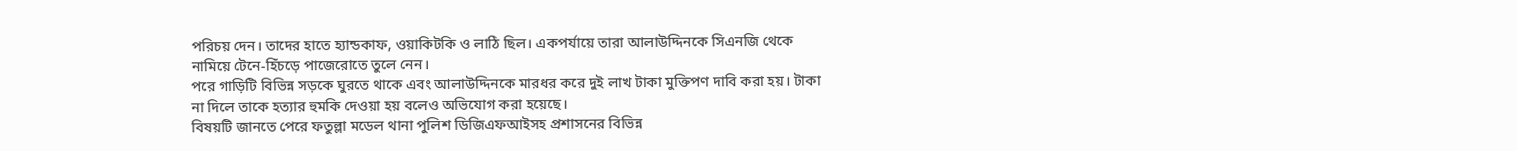পরিচয় দেন। তাদের হাতে হ্যান্ডকাফ, ওয়াকিটকি ও লাঠি ছিল। একপর্যায়ে তারা আলাউদ্দিনকে সিএনজি থেকে নামিয়ে টেনে-হিঁচড়ে পাজেরোতে তুলে নেন।
পরে গাড়িটি বিভিন্ন সড়কে ঘুরতে থাকে এবং আলাউদ্দিনকে মারধর করে দুই লাখ টাকা মুক্তিপণ দাবি করা হয়। টাকা না দিলে তাকে হত্যার হুমকি দেওয়া হয় বলেও অভিযোগ করা হয়েছে।
বিষয়টি জানতে পেরে ফতুল্লা মডেল থানা পুলিশ ডিজিএফআইসহ প্রশাসনের বিভিন্ন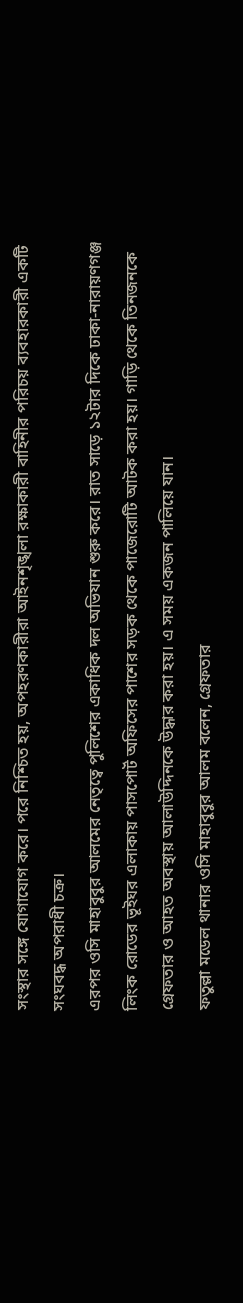সংস্থার সঙ্গে যোগাযোগ করে। পরে নিশ্চিত হয়, অপহরণকারীরা আইনশৃঙ্খলা রক্ষাকারী বাহিনীর পরিচয় ব্যবহারকারী একটি সংঘবদ্ধ অপরাধী চক্র।
এরপর ওসি মাহাবুবুর আলমের নেতৃত্বে পুলিশের একাধিক দল অভিযান শুরু করে। রাত সাড়ে ১২টার দিকে ঢাকা-নারায়ণগঞ্জ লিংক রোডের ভূইঘর এলাকায় পাসপোর্ট অফিসের পাশের সড়ক থেকে পাজেরোটি আটক করা হয়। গাড়ি থেকে তিনজনকে গ্রেফতার ও আহত অবস্থায় আলাউদ্দিনকে উদ্ধার করা হয়। এ সময় একজন পালিয়ে যান।
ফতুল্লা মডেল থানার ওসি মাহাবুবুর আলম বলেন, গ্রেফতার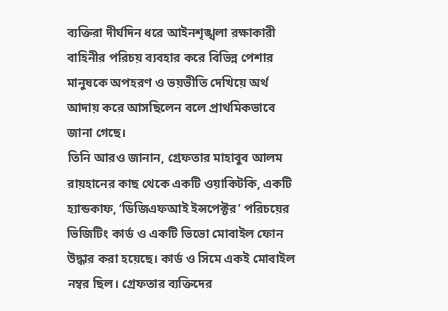ব্যক্তিরা দীর্ঘদিন ধরে আইনশৃঙ্খলা রক্ষাকারী বাহিনীর পরিচয় ব্যবহার করে বিভিন্ন পেশার মানুষকে অপহরণ ও ভয়ভীতি দেখিয়ে অর্থ আদায় করে আসছিলেন বলে প্রাথমিকভাবে জানা গেছে।
তিনি আরও জানান, গ্রেফতার মাহাবুব আলম রায়হানের কাছ থেকে একটি ওয়াকিটকি, একটি হ্যান্ডকাফ, ‘ডিজিএফআই ইন্সপেক্টর’ পরিচয়ের ভিজিটিং কার্ড ও একটি ভিভো মোবাইল ফোন উদ্ধার করা হয়েছে। কার্ড ও সিমে একই মোবাইল নম্বর ছিল। গ্রেফতার ব্যক্তিদের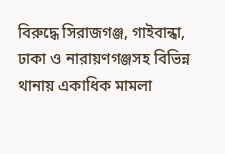বিরুদ্ধে সিরাজগঞ্জ, গাইবান্ধা, ঢাকা ও নারায়ণগঞ্জসহ বিভিন্ন থানায় একাধিক মামলা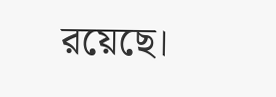রয়েছে।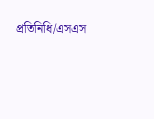প্রতিনিধি/এসএস